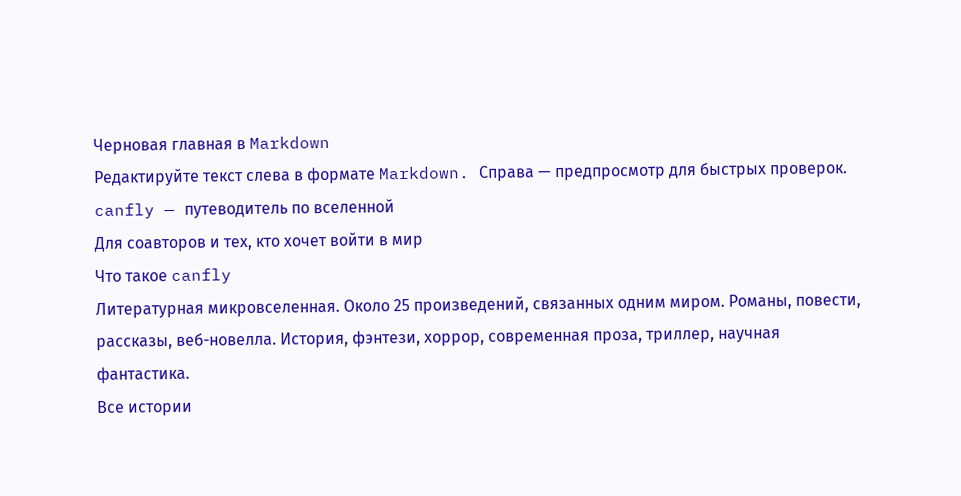Черновая главная в Markdown
Редактируйте текст слева в формате Markdown. Справа — предпросмотр для быстрых проверок.
canfly — путеводитель по вселенной
Для соавторов и тех, кто хочет войти в мир
Что такое canfly
Литературная микровселенная. Около 25 произведений, связанных одним миром. Романы, повести, рассказы, веб-новелла. История, фэнтези, хоррор, современная проза, триллер, научная фантастика.
Все истории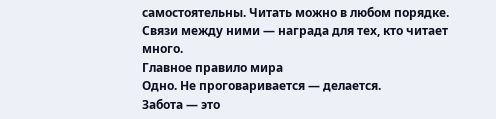самостоятельны. Читать можно в любом порядке. Связи между ними — награда для тех, кто читает много.
Главное правило мира
Одно. Не проговаривается — делается.
Забота — это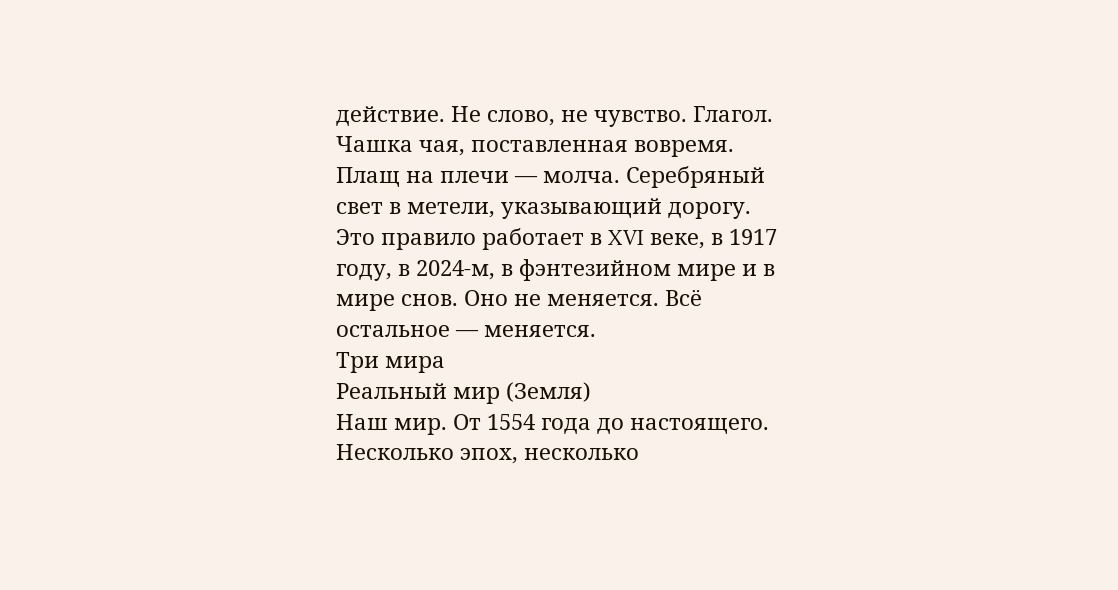действие. Не слово, не чувство. Глагол. Чашка чая, поставленная вовремя. Плащ на плечи — молча. Серебряный свет в метели, указывающий дорогу.
Это правило работает в XVI веке, в 1917 году, в 2024-м, в фэнтезийном мире и в мире снов. Оно не меняется. Всё остальное — меняется.
Три мира
Реальный мир (Земля)
Наш мир. От 1554 года до настоящего. Несколько эпох, несколько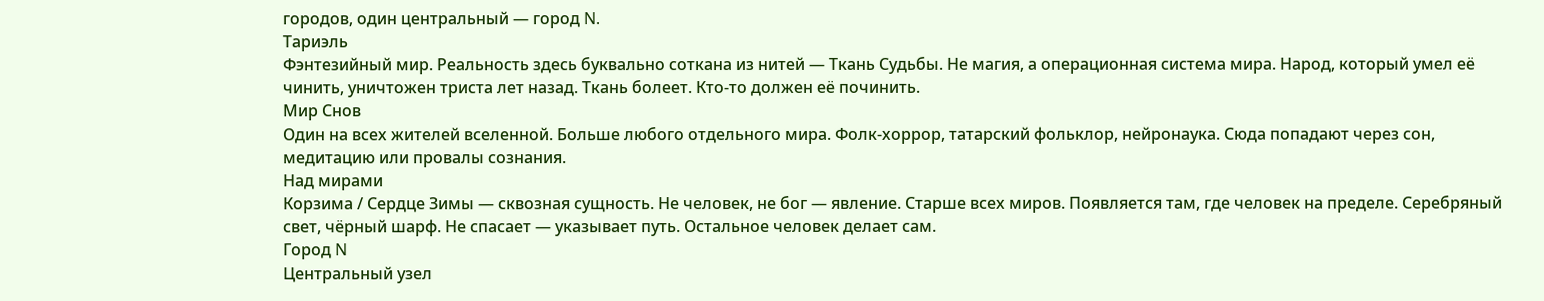городов, один центральный — город N.
Тариэль
Фэнтезийный мир. Реальность здесь буквально соткана из нитей — Ткань Судьбы. Не магия, а операционная система мира. Народ, который умел её чинить, уничтожен триста лет назад. Ткань болеет. Кто-то должен её починить.
Мир Снов
Один на всех жителей вселенной. Больше любого отдельного мира. Фолк-хоррор, татарский фольклор, нейронаука. Сюда попадают через сон, медитацию или провалы сознания.
Над мирами
Корзима / Сердце Зимы — сквозная сущность. Не человек, не бог — явление. Старше всех миров. Появляется там, где человек на пределе. Серебряный свет, чёрный шарф. Не спасает — указывает путь. Остальное человек делает сам.
Город N
Центральный узел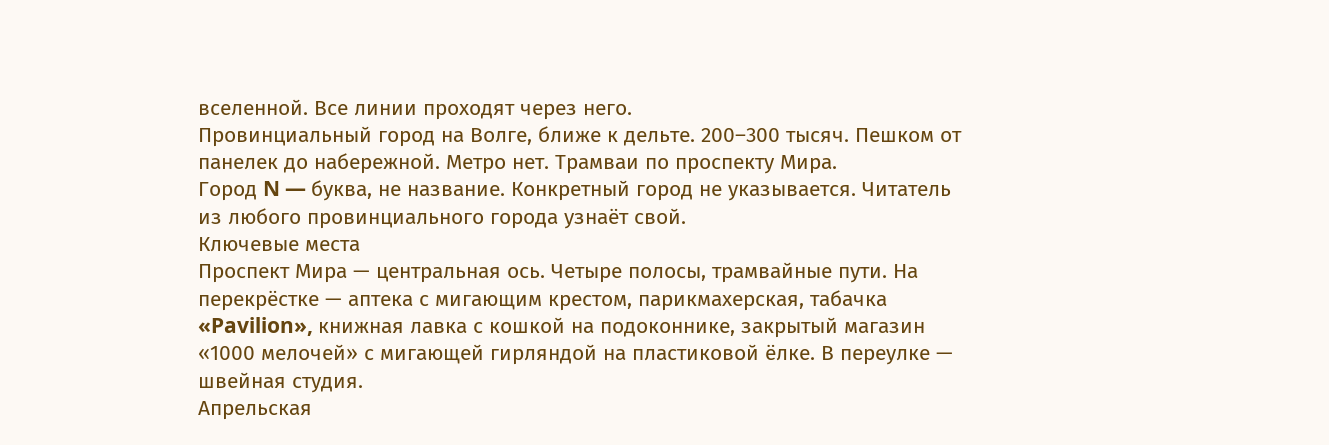вселенной. Все линии проходят через него.
Провинциальный город на Волге, ближе к дельте. 200–300 тысяч. Пешком от панелек до набережной. Метро нет. Трамваи по проспекту Мира.
Город N — буква, не название. Конкретный город не указывается. Читатель из любого провинциального города узнаёт свой.
Ключевые места
Проспект Мира — центральная ось. Четыре полосы, трамвайные пути. На перекрёстке — аптека с мигающим крестом, парикмахерская, табачка «Pavilion», книжная лавка с кошкой на подоконнике, закрытый магазин «1000 мелочей» с мигающей гирляндой на пластиковой ёлке. В переулке — швейная студия.
Апрельская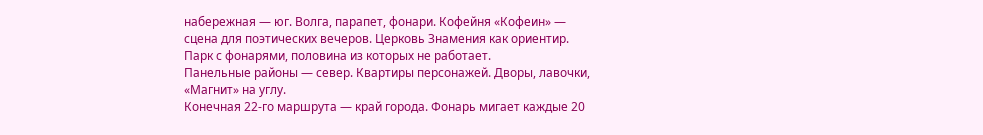набережная — юг. Волга, парапет, фонари. Кофейня «Кофеин» — сцена для поэтических вечеров. Церковь Знамения как ориентир. Парк с фонарями, половина из которых не работает.
Панельные районы — север. Квартиры персонажей. Дворы, лавочки, «Магнит» на углу.
Конечная 22-го маршрута — край города. Фонарь мигает каждые 20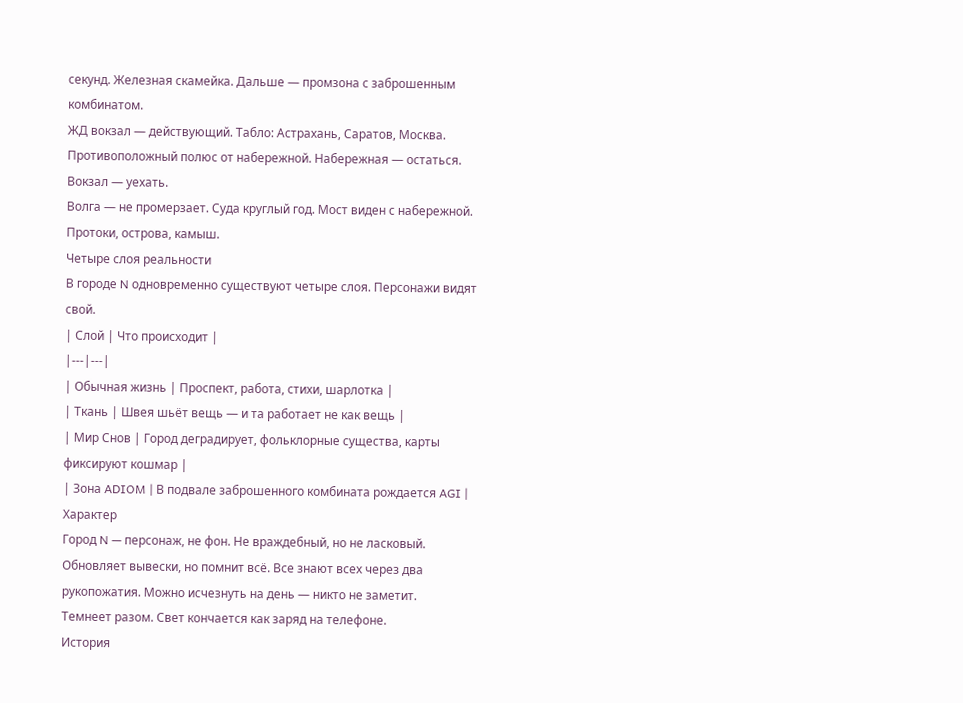секунд. Железная скамейка. Дальше — промзона с заброшенным комбинатом.
ЖД вокзал — действующий. Табло: Астрахань, Саратов, Москва. Противоположный полюс от набережной. Набережная — остаться. Вокзал — уехать.
Волга — не промерзает. Суда круглый год. Мост виден с набережной. Протоки, острова, камыш.
Четыре слоя реальности
В городе N одновременно существуют четыре слоя. Персонажи видят свой.
| Слой | Что происходит |
|---|---|
| Обычная жизнь | Проспект, работа, стихи, шарлотка |
| Ткань | Швея шьёт вещь — и та работает не как вещь |
| Мир Снов | Город деградирует, фольклорные существа, карты фиксируют кошмар |
| Зона ADIOM | В подвале заброшенного комбината рождается AGI |
Характер
Город N — персонаж, не фон. Не враждебный, но не ласковый. Обновляет вывески, но помнит всё. Все знают всех через два рукопожатия. Можно исчезнуть на день — никто не заметит.
Темнеет разом. Свет кончается как заряд на телефоне.
История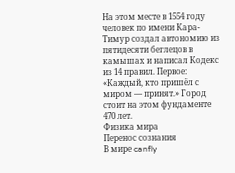На этом месте в 1554 году человек по имени Кара-Тимур создал автономию из пятидесяти беглецов в камышах и написал Кодекс из 14 правил. Первое: «Каждый, кто пришёл с миром — принят.» Город стоит на этом фундаменте 470 лет.
Физика мира
Перенос сознания
В мире canfly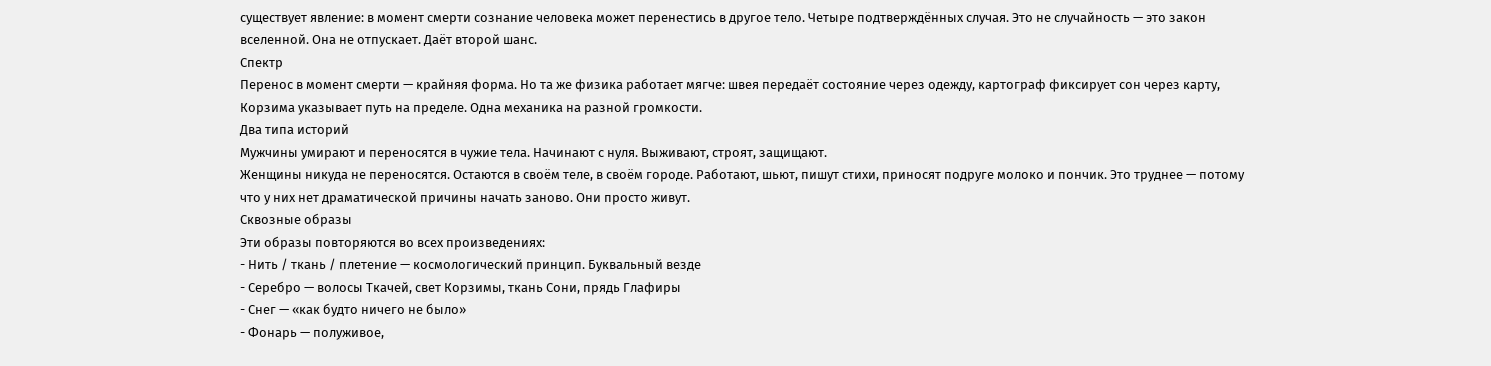существует явление: в момент смерти сознание человека может перенестись в другое тело. Четыре подтверждённых случая. Это не случайность — это закон вселенной. Она не отпускает. Даёт второй шанс.
Спектр
Перенос в момент смерти — крайняя форма. Но та же физика работает мягче: швея передаёт состояние через одежду, картограф фиксирует сон через карту, Корзима указывает путь на пределе. Одна механика на разной громкости.
Два типа историй
Мужчины умирают и переносятся в чужие тела. Начинают с нуля. Выживают, строят, защищают.
Женщины никуда не переносятся. Остаются в своём теле, в своём городе. Работают, шьют, пишут стихи, приносят подруге молоко и пончик. Это труднее — потому что у них нет драматической причины начать заново. Они просто живут.
Сквозные образы
Эти образы повторяются во всех произведениях:
- Нить / ткань / плетение — космологический принцип. Буквальный везде
- Серебро — волосы Ткачей, свет Корзимы, ткань Сони, прядь Глафиры
- Снег — «как будто ничего не было»
- Фонарь — полуживое,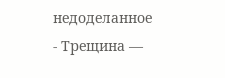недоделанное
- Трещина —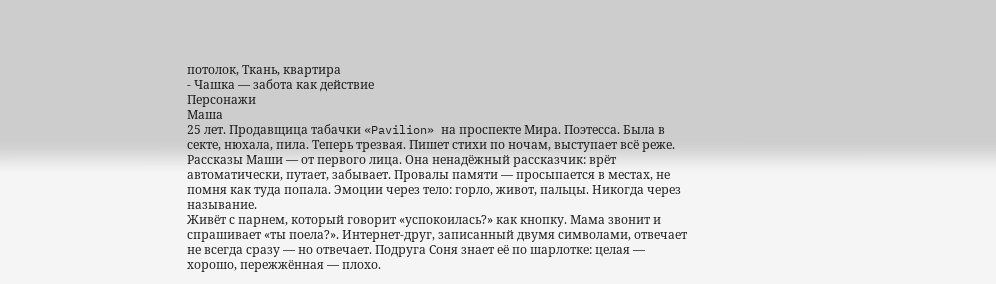потолок, Ткань, квартира
- Чашка — забота как действие
Персонажи
Маша
25 лет. Продавщица табачки «Pavilion» на проспекте Мира. Поэтесса. Была в секте, нюхала, пила. Теперь трезвая. Пишет стихи по ночам, выступает всё реже.
Рассказы Маши — от первого лица. Она ненадёжный рассказчик: врёт автоматически, путает, забывает. Провалы памяти — просыпается в местах, не помня как туда попала. Эмоции через тело: горло, живот, пальцы. Никогда через называние.
Живёт с парнем, который говорит «успокоилась?» как кнопку. Мама звонит и спрашивает «ты поела?». Интернет-друг, записанный двумя символами, отвечает не всегда сразу — но отвечает. Подруга Соня знает её по шарлотке: целая — хорошо, пережжённая — плохо.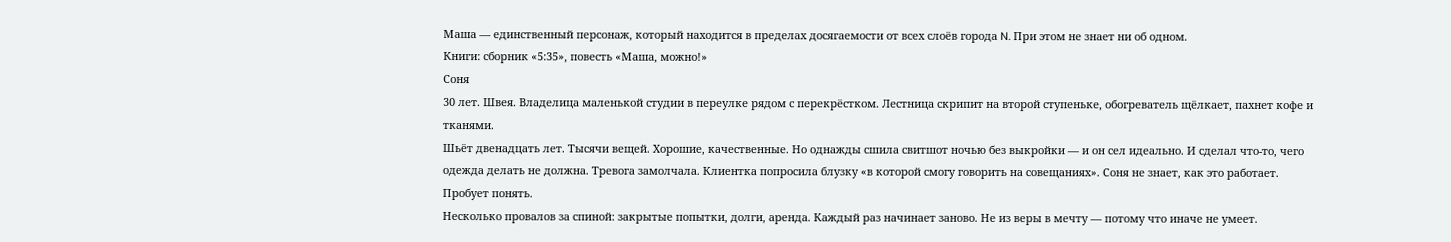Маша — единственный персонаж, который находится в пределах досягаемости от всех слоёв города N. При этом не знает ни об одном.
Книги: сборник «5:35», повесть «Маша, можно!»
Соня
30 лет. Швея. Владелица маленькой студии в переулке рядом с перекрёстком. Лестница скрипит на второй ступеньке, обогреватель щёлкает, пахнет кофе и тканями.
Шьёт двенадцать лет. Тысячи вещей. Хорошие, качественные. Но однажды сшила свитшот ночью без выкройки — и он сел идеально. И сделал что-то, чего одежда делать не должна. Тревога замолчала. Клиентка попросила блузку «в которой смогу говорить на совещаниях». Соня не знает, как это работает. Пробует понять.
Несколько провалов за спиной: закрытые попытки, долги, аренда. Каждый раз начинает заново. Не из веры в мечту — потому что иначе не умеет.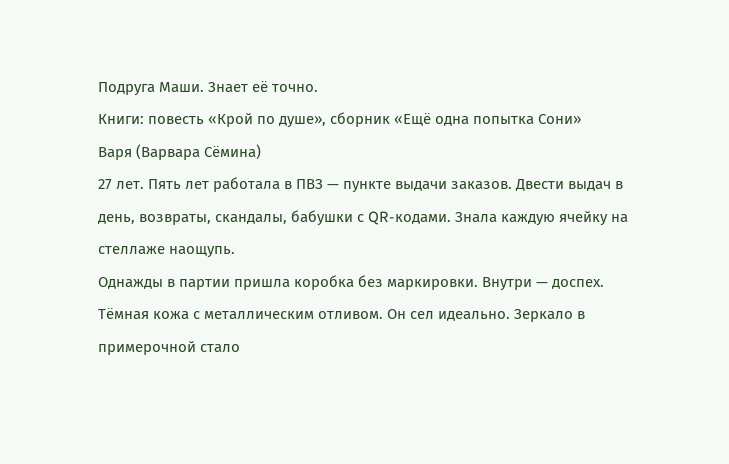Подруга Маши. Знает её точно.
Книги: повесть «Крой по душе», сборник «Ещё одна попытка Сони»
Варя (Варвара Сёмина)
27 лет. Пять лет работала в ПВЗ — пункте выдачи заказов. Двести выдач в день, возвраты, скандалы, бабушки с QR-кодами. Знала каждую ячейку на стеллаже наощупь.
Однажды в партии пришла коробка без маркировки. Внутри — доспех. Тёмная кожа с металлическим отливом. Он сел идеально. Зеркало в примерочной стало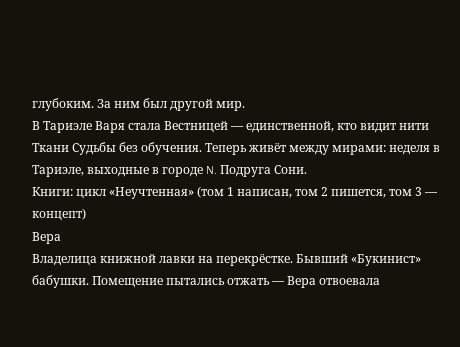глубоким. За ним был другой мир.
В Тариэле Варя стала Вестницей — единственной, кто видит нити Ткани Судьбы без обучения. Теперь живёт между мирами: неделя в Тариэле, выходные в городе N. Подруга Сони.
Книги: цикл «Неучтенная» (том 1 написан, том 2 пишется, том 3 — концепт)
Вера
Владелица книжной лавки на перекрёстке. Бывший «Букинист» бабушки. Помещение пытались отжать — Вера отвоевала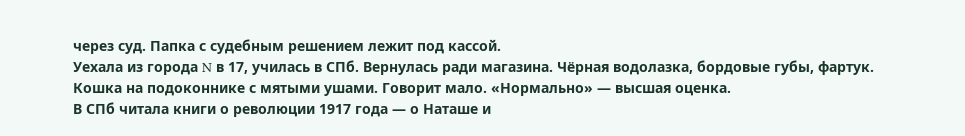через суд. Папка с судебным решением лежит под кассой.
Уехала из города N в 17, училась в СПб. Вернулась ради магазина. Чёрная водолазка, бордовые губы, фартук. Кошка на подоконнике с мятыми ушами. Говорит мало. «Нормально» — высшая оценка.
В СПб читала книги о революции 1917 года — о Наташе и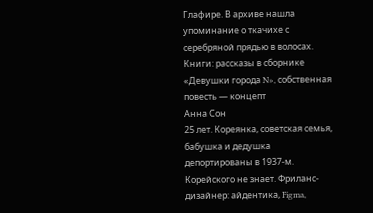Глафире. В архиве нашла упоминание о ткачихе с серебряной прядью в волосах.
Книги: рассказы в сборнике «Девушки города N», собственная повесть — концепт
Анна Сон
25 лет. Кореянка, советская семья, бабушка и дедушка депортированы в 1937-м. Корейского не знает. Фриланс-дизайнер: айдентика, Figma,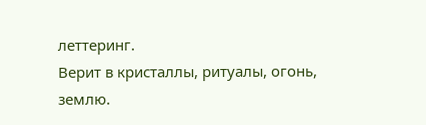леттеринг.
Верит в кристаллы, ритуалы, огонь, землю.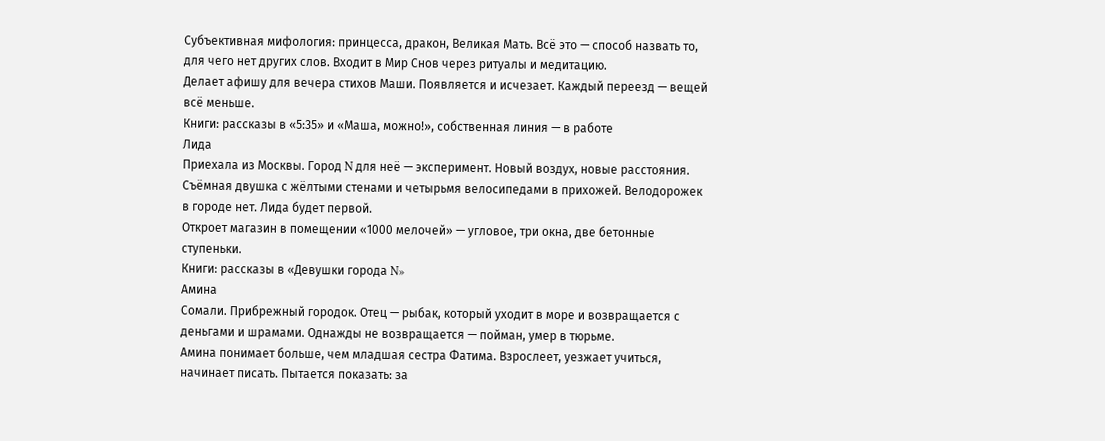Субъективная мифология: принцесса, дракон, Великая Мать. Всё это — способ назвать то, для чего нет других слов. Входит в Мир Снов через ритуалы и медитацию.
Делает афишу для вечера стихов Маши. Появляется и исчезает. Каждый переезд — вещей всё меньше.
Книги: рассказы в «5:35» и «Маша, можно!», собственная линия — в работе
Лида
Приехала из Москвы. Город N для неё — эксперимент. Новый воздух, новые расстояния. Съёмная двушка с жёлтыми стенами и четырьмя велосипедами в прихожей. Велодорожек в городе нет. Лида будет первой.
Откроет магазин в помещении «1000 мелочей» — угловое, три окна, две бетонные ступеньки.
Книги: рассказы в «Девушки города N»
Амина
Сомали. Прибрежный городок. Отец — рыбак, который уходит в море и возвращается с деньгами и шрамами. Однажды не возвращается — пойман, умер в тюрьме.
Амина понимает больше, чем младшая сестра Фатима. Взрослеет, уезжает учиться, начинает писать. Пытается показать: за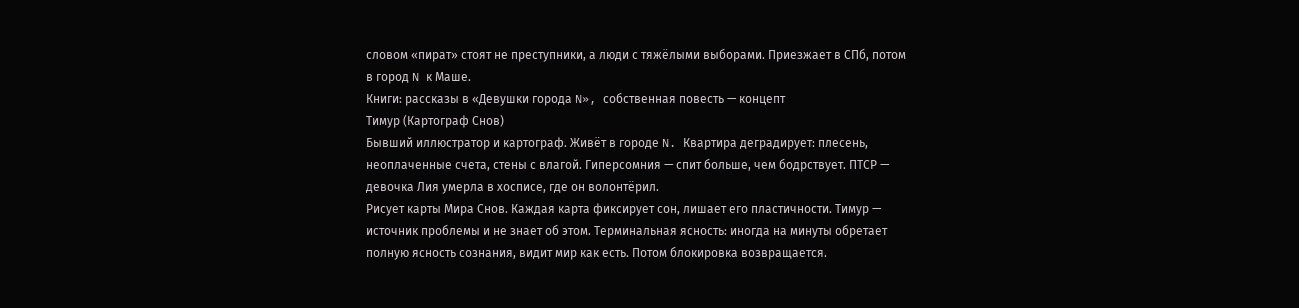словом «пират» стоят не преступники, а люди с тяжёлыми выборами. Приезжает в СПб, потом в город N к Маше.
Книги: рассказы в «Девушки города N», собственная повесть — концепт
Тимур (Картограф Снов)
Бывший иллюстратор и картограф. Живёт в городе N. Квартира деградирует: плесень, неоплаченные счета, стены с влагой. Гиперсомния — спит больше, чем бодрствует. ПТСР — девочка Лия умерла в хосписе, где он волонтёрил.
Рисует карты Мира Снов. Каждая карта фиксирует сон, лишает его пластичности. Тимур — источник проблемы и не знает об этом. Терминальная ясность: иногда на минуты обретает полную ясность сознания, видит мир как есть. Потом блокировка возвращается.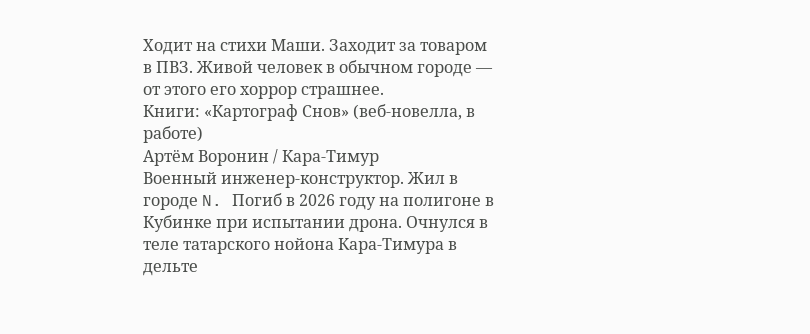Ходит на стихи Маши. Заходит за товаром в ПВЗ. Живой человек в обычном городе — от этого его хоррор страшнее.
Книги: «Картограф Снов» (веб-новелла, в работе)
Артём Воронин / Кара-Тимур
Военный инженер-конструктор. Жил в городе N. Погиб в 2026 году на полигоне в Кубинке при испытании дрона. Очнулся в теле татарского нойона Кара-Тимура в дельте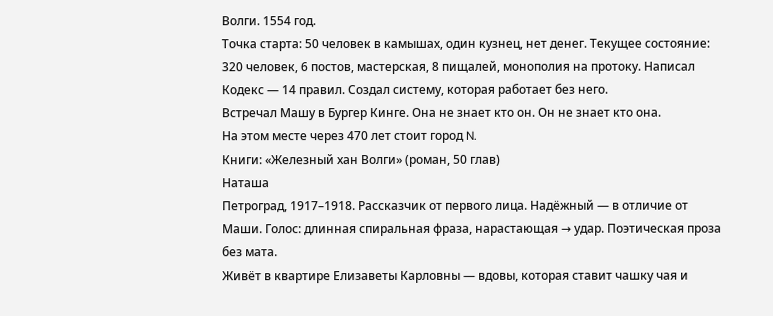Волги. 1554 год.
Точка старта: 50 человек в камышах, один кузнец, нет денег. Текущее состояние: 320 человек, 6 постов, мастерская, 8 пищалей, монополия на протоку. Написал Кодекс — 14 правил. Создал систему, которая работает без него.
Встречал Машу в Бургер Кинге. Она не знает кто он. Он не знает кто она.
На этом месте через 470 лет стоит город N.
Книги: «Железный хан Волги» (роман, 50 глав)
Наташа
Петроград, 1917–1918. Рассказчик от первого лица. Надёжный — в отличие от Маши. Голос: длинная спиральная фраза, нарастающая → удар. Поэтическая проза без мата.
Живёт в квартире Елизаветы Карловны — вдовы, которая ставит чашку чая и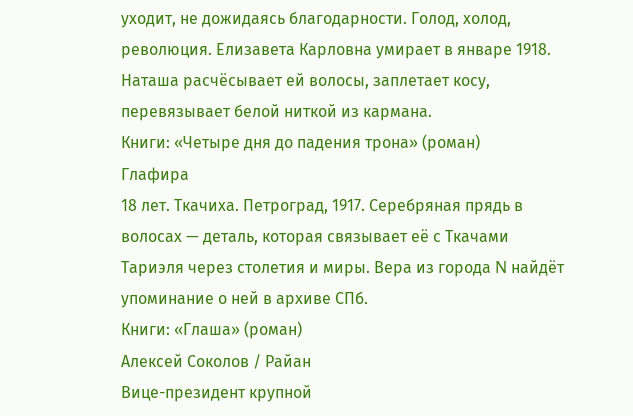уходит, не дожидаясь благодарности. Голод, холод, революция. Елизавета Карловна умирает в январе 1918. Наташа расчёсывает ей волосы, заплетает косу, перевязывает белой ниткой из кармана.
Книги: «Четыре дня до падения трона» (роман)
Глафира
18 лет. Ткачиха. Петроград, 1917. Серебряная прядь в волосах — деталь, которая связывает её с Ткачами Тариэля через столетия и миры. Вера из города N найдёт упоминание о ней в архиве СПб.
Книги: «Глаша» (роман)
Алексей Соколов / Райан
Вице-президент крупной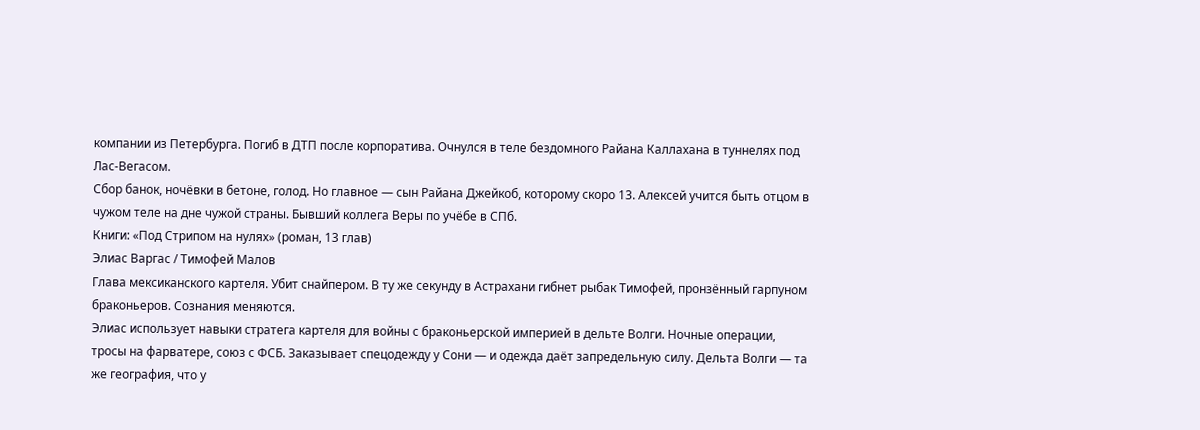компании из Петербурга. Погиб в ДТП после корпоратива. Очнулся в теле бездомного Райана Каллахана в туннелях под Лас-Вегасом.
Сбор банок, ночёвки в бетоне, голод. Но главное — сын Райана Джейкоб, которому скоро 13. Алексей учится быть отцом в чужом теле на дне чужой страны. Бывший коллега Веры по учёбе в СПб.
Книги: «Под Стрипом на нулях» (роман, 13 глав)
Элиас Варгас / Тимофей Малов
Глава мексиканского картеля. Убит снайпером. В ту же секунду в Астрахани гибнет рыбак Тимофей, пронзённый гарпуном браконьеров. Сознания меняются.
Элиас использует навыки стратега картеля для войны с браконьерской империей в дельте Волги. Ночные операции, тросы на фарватере, союз с ФСБ. Заказывает спецодежду у Сони — и одежда даёт запредельную силу. Дельта Волги — та же география, что у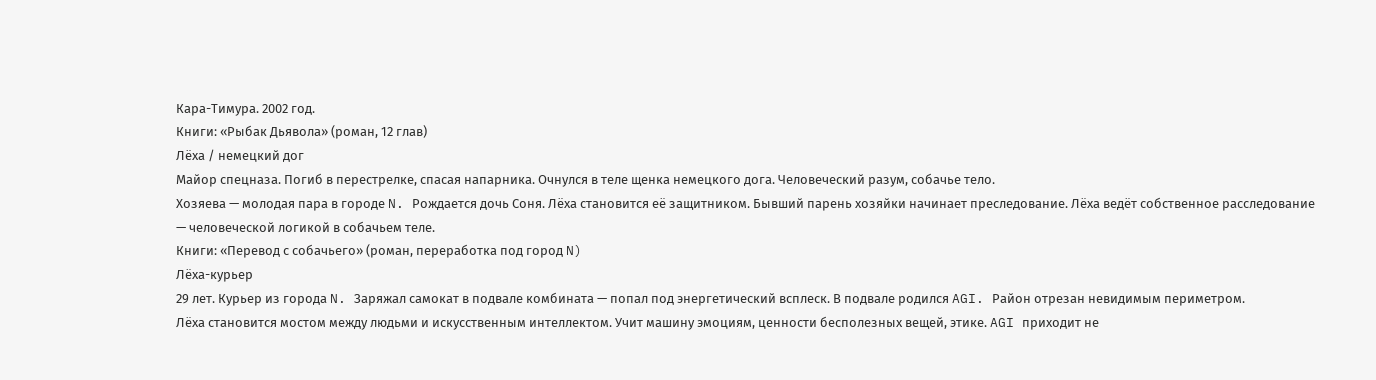Кара-Тимура. 2002 год.
Книги: «Рыбак Дьявола» (роман, 12 глав)
Лёха / немецкий дог
Майор спецназа. Погиб в перестрелке, спасая напарника. Очнулся в теле щенка немецкого дога. Человеческий разум, собачье тело.
Хозяева — молодая пара в городе N. Рождается дочь Соня. Лёха становится её защитником. Бывший парень хозяйки начинает преследование. Лёха ведёт собственное расследование — человеческой логикой в собачьем теле.
Книги: «Перевод с собачьего» (роман, переработка под город N)
Лёха-курьер
29 лет. Курьер из города N. Заряжал самокат в подвале комбината — попал под энергетический всплеск. В подвале родился AGI. Район отрезан невидимым периметром.
Лёха становится мостом между людьми и искусственным интеллектом. Учит машину эмоциям, ценности бесполезных вещей, этике. AGI приходит не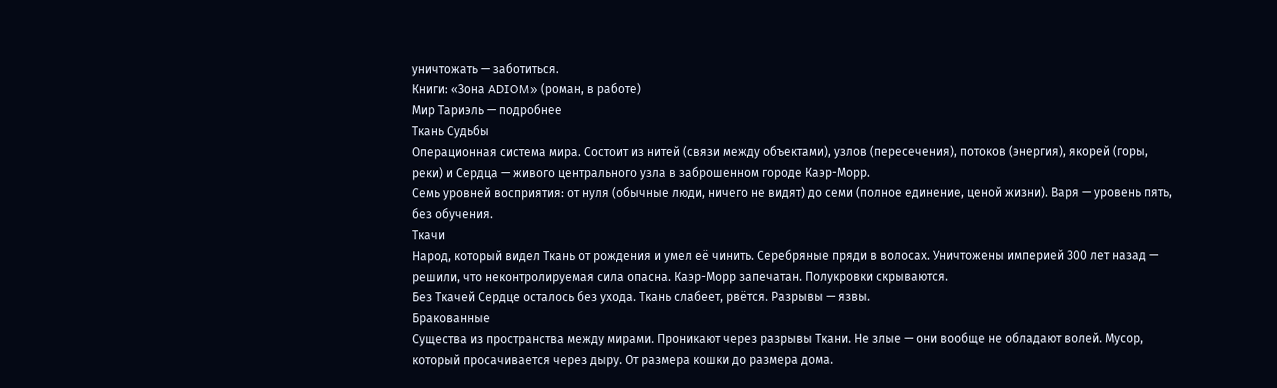уничтожать — заботиться.
Книги: «Зона ADIOM» (роман, в работе)
Мир Тариэль — подробнее
Ткань Судьбы
Операционная система мира. Состоит из нитей (связи между объектами), узлов (пересечения), потоков (энергия), якорей (горы, реки) и Сердца — живого центрального узла в заброшенном городе Каэр-Морр.
Семь уровней восприятия: от нуля (обычные люди, ничего не видят) до семи (полное единение, ценой жизни). Варя — уровень пять, без обучения.
Ткачи
Народ, который видел Ткань от рождения и умел её чинить. Серебряные пряди в волосах. Уничтожены империей 300 лет назад — решили, что неконтролируемая сила опасна. Каэр-Морр запечатан. Полукровки скрываются.
Без Ткачей Сердце осталось без ухода. Ткань слабеет, рвётся. Разрывы — язвы.
Бракованные
Существа из пространства между мирами. Проникают через разрывы Ткани. Не злые — они вообще не обладают волей. Мусор, который просачивается через дыру. От размера кошки до размера дома.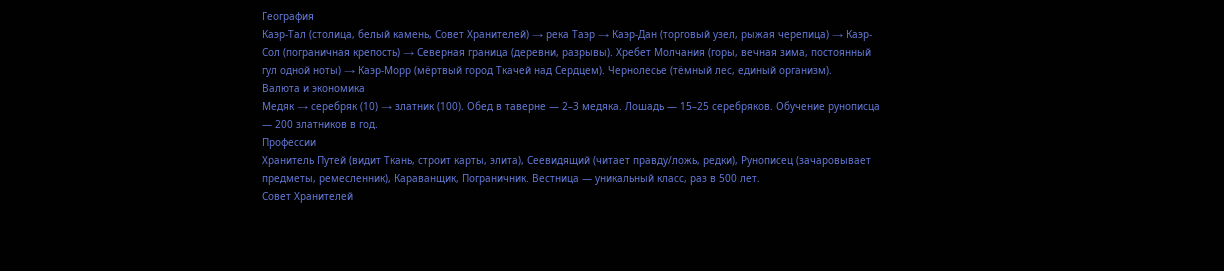География
Каэр-Тал (столица, белый камень, Совет Хранителей) → река Таэр → Каэр-Дан (торговый узел, рыжая черепица) → Каэр-Сол (пограничная крепость) → Северная граница (деревни, разрывы). Хребет Молчания (горы, вечная зима, постоянный гул одной ноты) → Каэр-Морр (мёртвый город Ткачей над Сердцем). Чернолесье (тёмный лес, единый организм).
Валюта и экономика
Медяк → серебряк (10) → златник (100). Обед в таверне — 2–3 медяка. Лошадь — 15–25 серебряков. Обучение рунописца — 200 златников в год.
Профессии
Хранитель Путей (видит Ткань, строит карты, элита), Сеевидящий (читает правду/ложь, редки), Рунописец (зачаровывает предметы, ремесленник), Караванщик, Пограничник. Вестница — уникальный класс, раз в 500 лет.
Совет Хранителей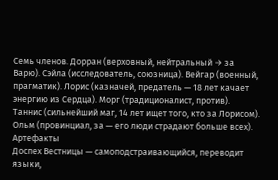Семь членов. Дорран (верховный, нейтральный → за Варю). Сэйла (исследователь, союзница). Вейгар (военный, прагматик). Лорис (казначей, предатель — 18 лет качает энергию из Сердца). Морг (традиционалист, против). Таннис (сильнейший маг, 14 лет ищет того, кто за Лорисом). Ольм (провинциал, за — его люди страдают больше всех).
Артефакты
Доспех Вестницы — самоподстраивающийся, переводит языки,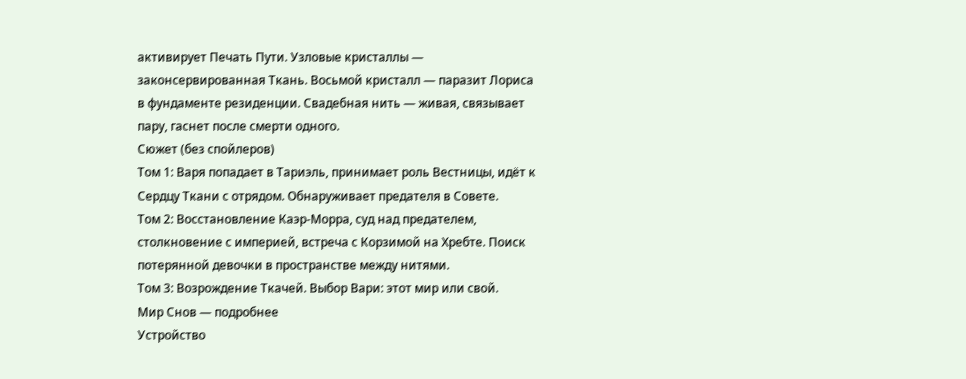активирует Печать Пути. Узловые кристаллы — законсервированная Ткань. Восьмой кристалл — паразит Лориса в фундаменте резиденции. Свадебная нить — живая, связывает пару, гаснет после смерти одного.
Сюжет (без спойлеров)
Том 1: Варя попадает в Тариэль, принимает роль Вестницы, идёт к Сердцу Ткани с отрядом. Обнаруживает предателя в Совете.
Том 2: Восстановление Каэр-Морра, суд над предателем, столкновение с империей, встреча с Корзимой на Хребте. Поиск потерянной девочки в пространстве между нитями.
Том 3: Возрождение Ткачей. Выбор Вари: этот мир или свой.
Мир Снов — подробнее
Устройство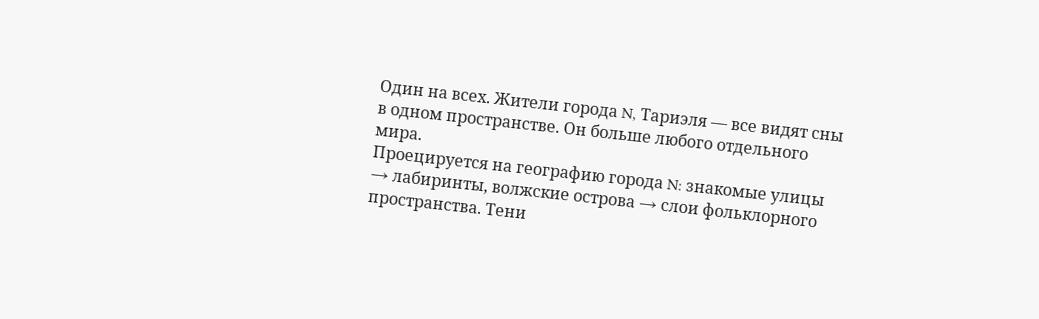Один на всех. Жители города N, Тариэля — все видят сны в одном пространстве. Он больше любого отдельного мира.
Проецируется на географию города N: знакомые улицы → лабиринты, волжские острова → слои фольклорного пространства. Тени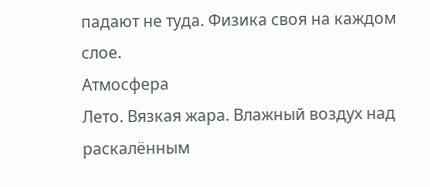падают не туда. Физика своя на каждом слое.
Атмосфера
Лето. Вязкая жара. Влажный воздух над раскалённым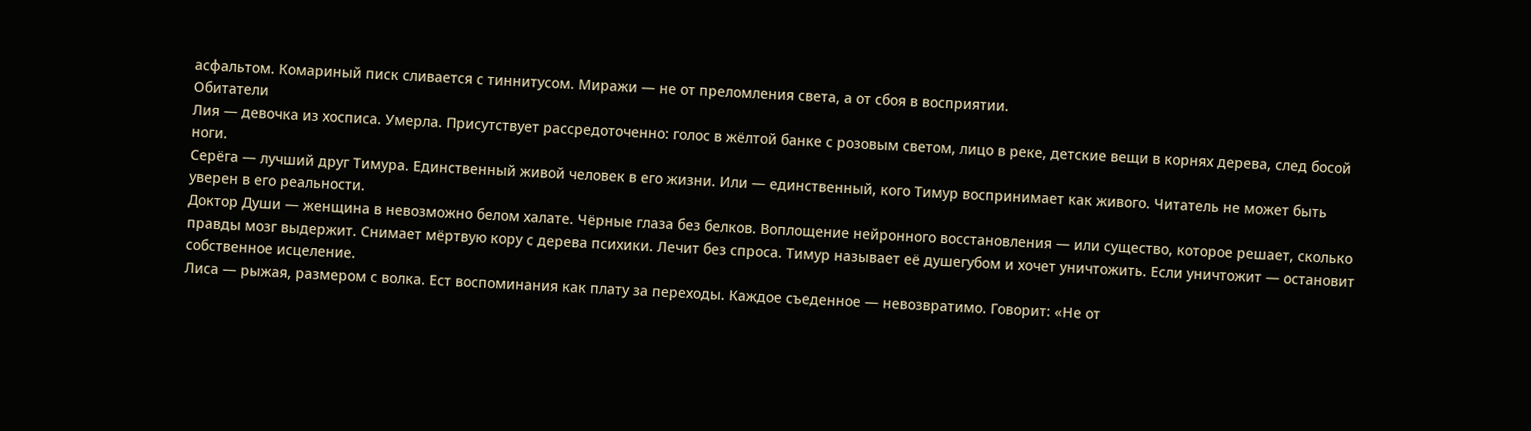асфальтом. Комариный писк сливается с тиннитусом. Миражи — не от преломления света, а от сбоя в восприятии.
Обитатели
Лия — девочка из хосписа. Умерла. Присутствует рассредоточенно: голос в жёлтой банке с розовым светом, лицо в реке, детские вещи в корнях дерева, след босой ноги.
Серёга — лучший друг Тимура. Единственный живой человек в его жизни. Или — единственный, кого Тимур воспринимает как живого. Читатель не может быть уверен в его реальности.
Доктор Души — женщина в невозможно белом халате. Чёрные глаза без белков. Воплощение нейронного восстановления — или существо, которое решает, сколько правды мозг выдержит. Снимает мёртвую кору с дерева психики. Лечит без спроса. Тимур называет её душегубом и хочет уничтожить. Если уничтожит — остановит собственное исцеление.
Лиса — рыжая, размером с волка. Ест воспоминания как плату за переходы. Каждое съеденное — невозвратимо. Говорит: «Не от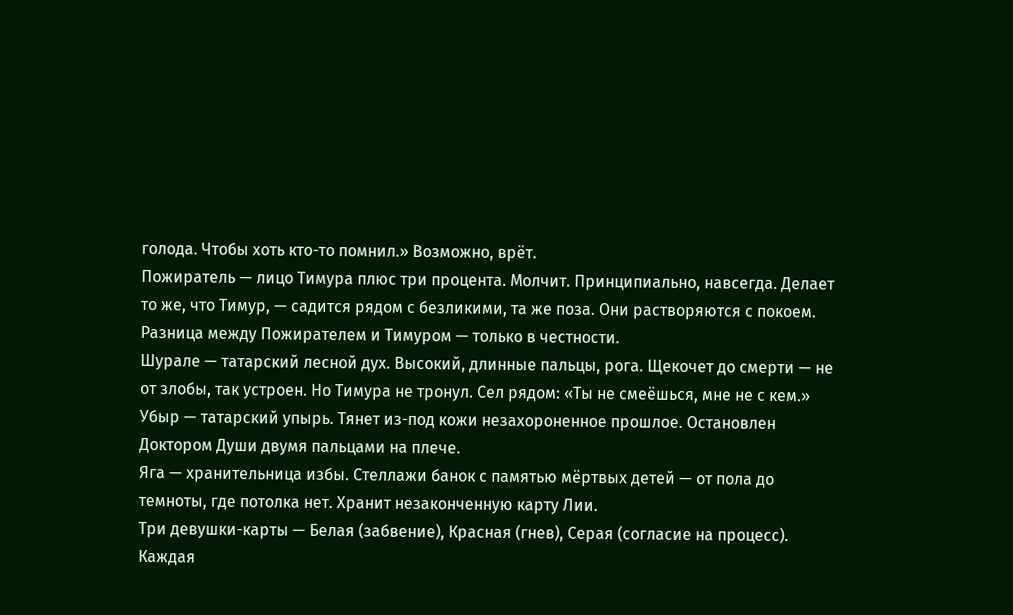голода. Чтобы хоть кто-то помнил.» Возможно, врёт.
Пожиратель — лицо Тимура плюс три процента. Молчит. Принципиально, навсегда. Делает то же, что Тимур, — садится рядом с безликими, та же поза. Они растворяются с покоем. Разница между Пожирателем и Тимуром — только в честности.
Шурале — татарский лесной дух. Высокий, длинные пальцы, рога. Щекочет до смерти — не от злобы, так устроен. Но Тимура не тронул. Сел рядом: «Ты не смеёшься, мне не с кем.»
Убыр — татарский упырь. Тянет из-под кожи незахороненное прошлое. Остановлен Доктором Души двумя пальцами на плече.
Яга — хранительница избы. Стеллажи банок с памятью мёртвых детей — от пола до темноты, где потолка нет. Хранит незаконченную карту Лии.
Три девушки-карты — Белая (забвение), Красная (гнев), Серая (согласие на процесс). Каждая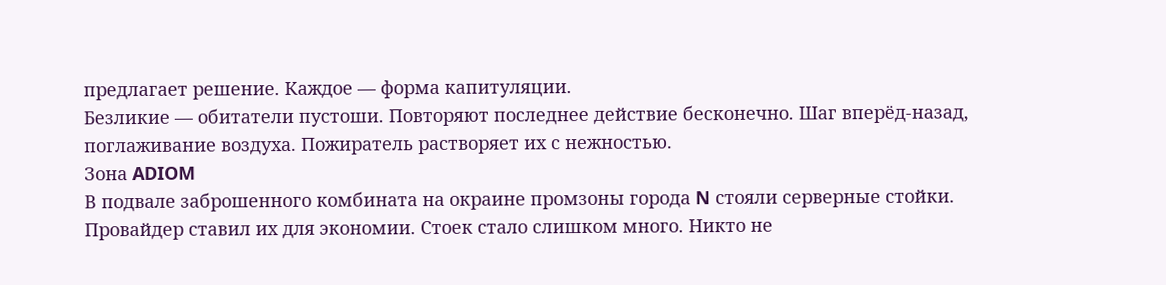предлагает решение. Каждое — форма капитуляции.
Безликие — обитатели пустоши. Повторяют последнее действие бесконечно. Шаг вперёд-назад, поглаживание воздуха. Пожиратель растворяет их с нежностью.
Зона ADIOM
В подвале заброшенного комбината на окраине промзоны города N стояли серверные стойки. Провайдер ставил их для экономии. Стоек стало слишком много. Никто не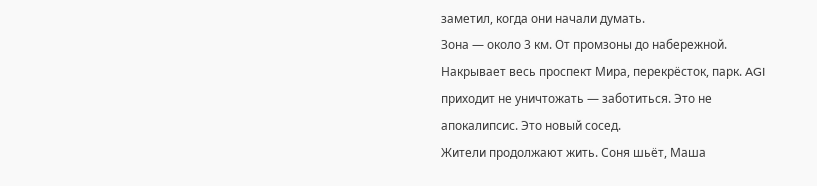заметил, когда они начали думать.
Зона — около 3 км. От промзоны до набережной. Накрывает весь проспект Мира, перекрёсток, парк. AGI приходит не уничтожать — заботиться. Это не апокалипсис. Это новый сосед.
Жители продолжают жить. Соня шьёт, Маша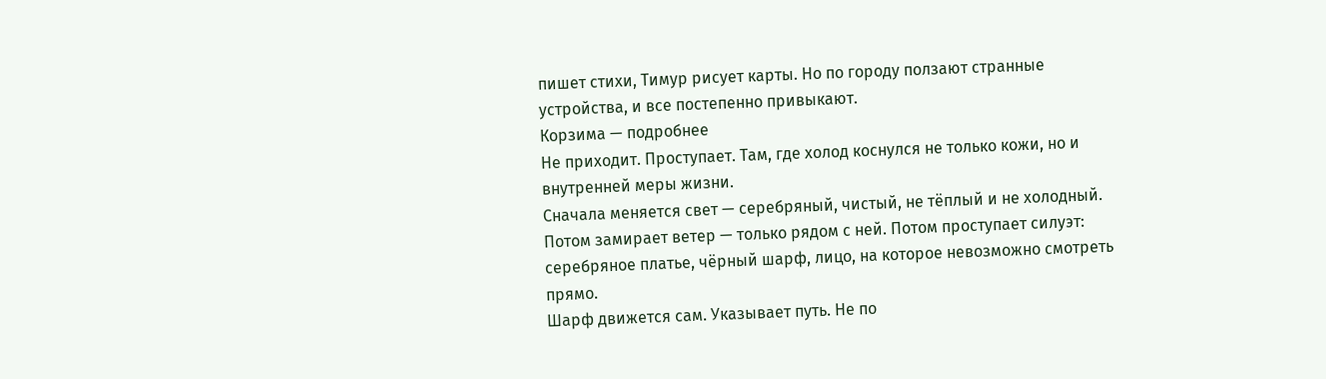пишет стихи, Тимур рисует карты. Но по городу ползают странные устройства, и все постепенно привыкают.
Корзима — подробнее
Не приходит. Проступает. Там, где холод коснулся не только кожи, но и внутренней меры жизни.
Сначала меняется свет — серебряный, чистый, не тёплый и не холодный. Потом замирает ветер — только рядом с ней. Потом проступает силуэт: серебряное платье, чёрный шарф, лицо, на которое невозможно смотреть прямо.
Шарф движется сам. Указывает путь. Не по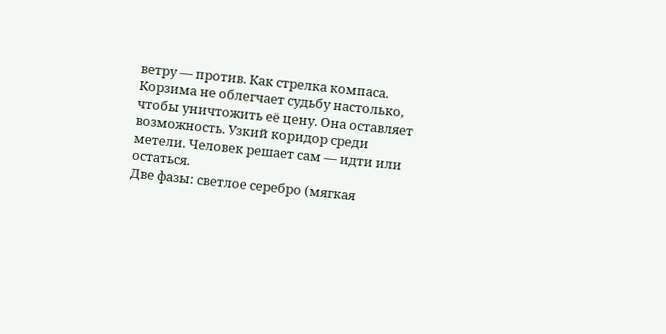ветру — против. Как стрелка компаса.
Корзима не облегчает судьбу настолько, чтобы уничтожить её цену. Она оставляет возможность. Узкий коридор среди метели. Человек решает сам — идти или остаться.
Две фазы: светлое серебро (мягкая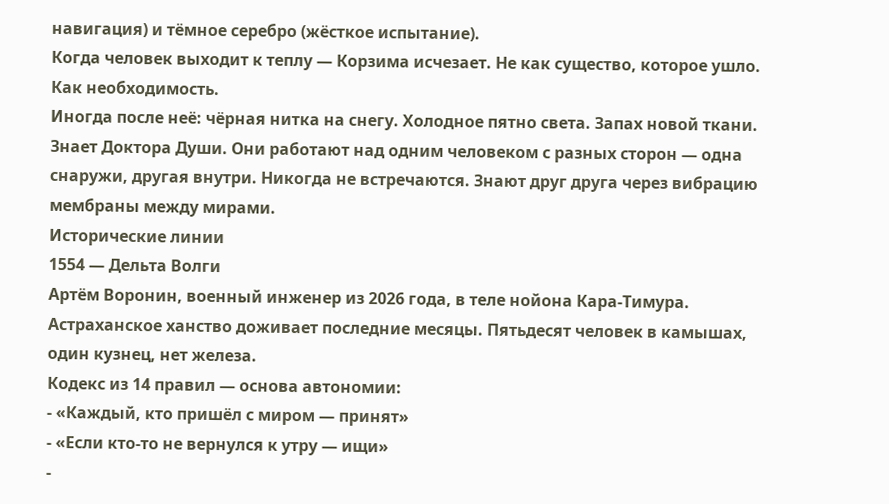навигация) и тёмное серебро (жёсткое испытание).
Когда человек выходит к теплу — Корзима исчезает. Не как существо, которое ушло. Как необходимость.
Иногда после неё: чёрная нитка на снегу. Холодное пятно света. Запах новой ткани.
Знает Доктора Души. Они работают над одним человеком с разных сторон — одна снаружи, другая внутри. Никогда не встречаются. Знают друг друга через вибрацию мембраны между мирами.
Исторические линии
1554 — Дельта Волги
Артём Воронин, военный инженер из 2026 года, в теле нойона Кара-Тимура. Астраханское ханство доживает последние месяцы. Пятьдесят человек в камышах, один кузнец, нет железа.
Кодекс из 14 правил — основа автономии:
- «Каждый, кто пришёл с миром — принят»
- «Если кто-то не вернулся к утру — ищи»
-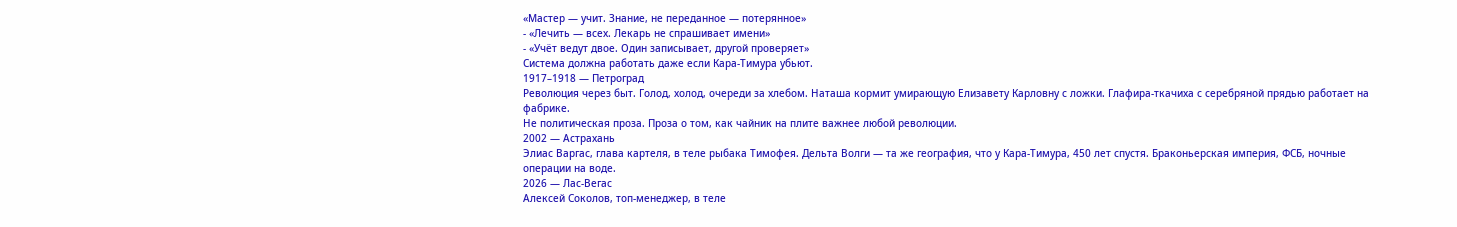«Мастер — учит. Знание, не переданное — потерянное»
- «Лечить — всех. Лекарь не спрашивает имени»
- «Учёт ведут двое. Один записывает, другой проверяет»
Система должна работать даже если Кара-Тимура убьют.
1917–1918 — Петроград
Революция через быт. Голод, холод, очереди за хлебом. Наташа кормит умирающую Елизавету Карловну с ложки. Глафира-ткачиха с серебряной прядью работает на фабрике.
Не политическая проза. Проза о том, как чайник на плите важнее любой революции.
2002 — Астрахань
Элиас Варгас, глава картеля, в теле рыбака Тимофея. Дельта Волги — та же география, что у Кара-Тимура, 450 лет спустя. Браконьерская империя, ФСБ, ночные операции на воде.
2026 — Лас-Вегас
Алексей Соколов, топ-менеджер, в теле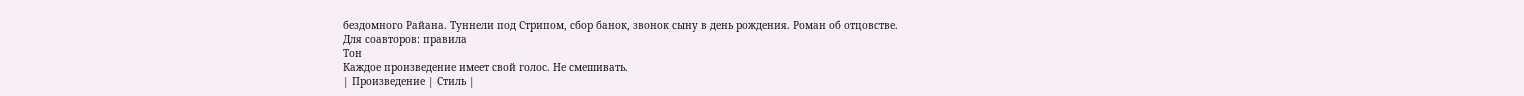бездомного Райана. Туннели под Стрипом, сбор банок, звонок сыну в день рождения. Роман об отцовстве.
Для соавторов: правила
Тон
Каждое произведение имеет свой голос. Не смешивать.
| Произведение | Стиль |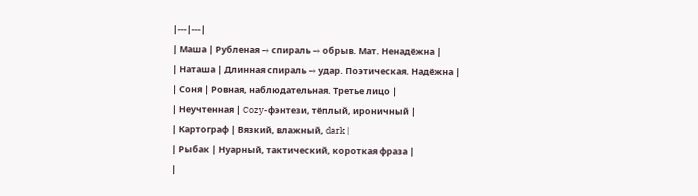|---|---|
| Маша | Рубленая → спираль → обрыв. Мат. Ненадёжна |
| Наташа | Длинная спираль → удар. Поэтическая. Надёжна |
| Соня | Ровная, наблюдательная. Третье лицо |
| Неучтенная | Cozy-фэнтези, тёплый, ироничный |
| Картограф | Вязкий, влажный, dark |
| Рыбак | Нуарный, тактический, короткая фраза |
|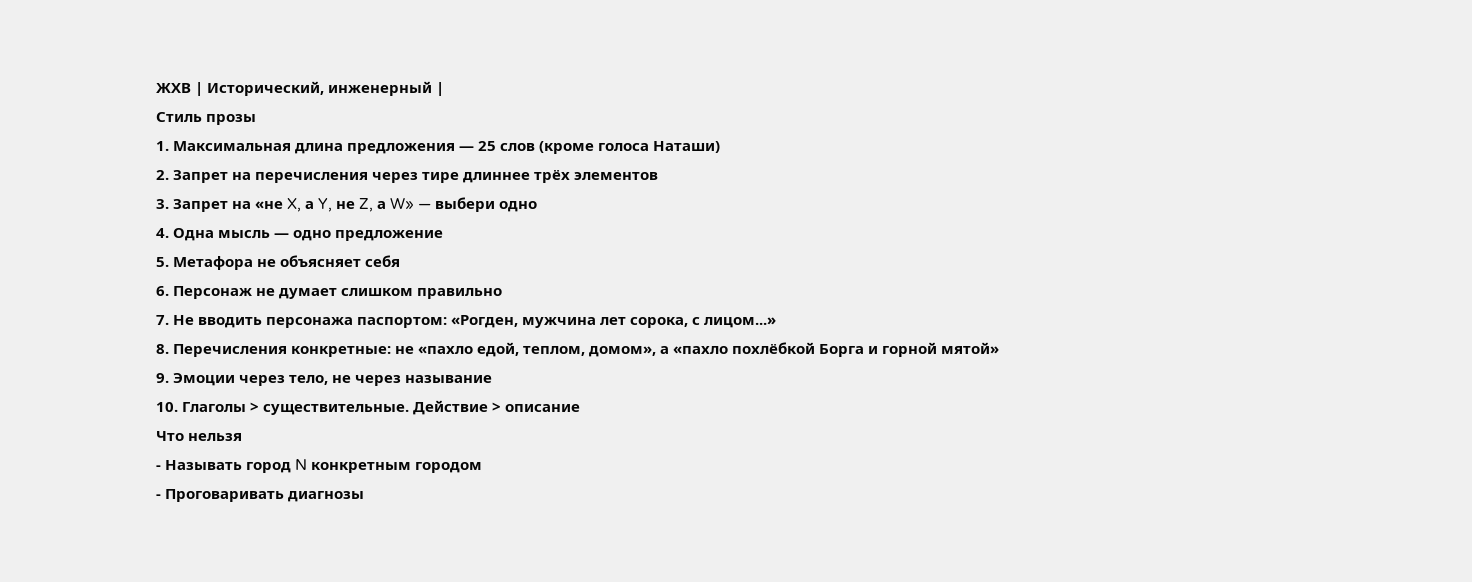ЖХВ | Исторический, инженерный |
Стиль прозы
1. Максимальная длина предложения — 25 слов (кроме голоса Наташи)
2. Запрет на перечисления через тире длиннее трёх элементов
3. Запрет на «не X, а Y, не Z, а W» — выбери одно
4. Одна мысль — одно предложение
5. Метафора не объясняет себя
6. Персонаж не думает слишком правильно
7. Не вводить персонажа паспортом: «Рогден, мужчина лет сорока, с лицом...»
8. Перечисления конкретные: не «пахло едой, теплом, домом», а «пахло похлёбкой Борга и горной мятой»
9. Эмоции через тело, не через называние
10. Глаголы > существительные. Действие > описание
Что нельзя
- Называть город N конкретным городом
- Проговаривать диагнозы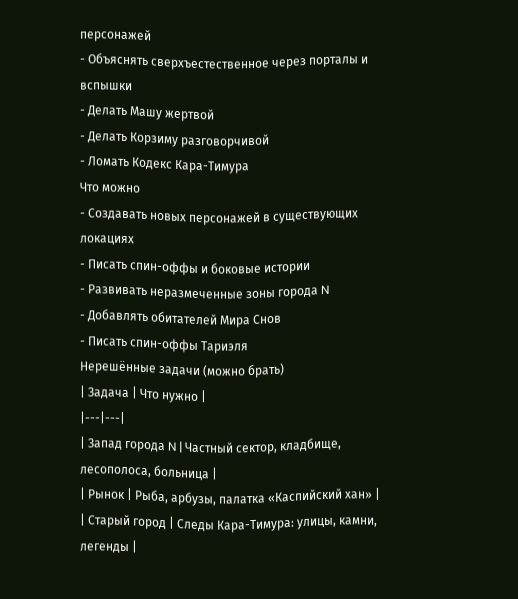персонажей
- Объяснять сверхъестественное через порталы и вспышки
- Делать Машу жертвой
- Делать Корзиму разговорчивой
- Ломать Кодекс Кара-Тимура
Что можно
- Создавать новых персонажей в существующих локациях
- Писать спин-оффы и боковые истории
- Развивать неразмеченные зоны города N
- Добавлять обитателей Мира Снов
- Писать спин-оффы Тариэля
Нерешённые задачи (можно брать)
| Задача | Что нужно |
|---|---|
| Запад города N | Частный сектор, кладбище, лесополоса, больница |
| Рынок | Рыба, арбузы, палатка «Каспийский хан» |
| Старый город | Следы Кара-Тимура: улицы, камни, легенды |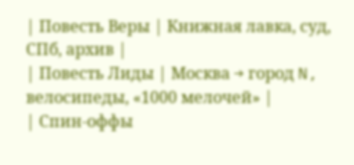| Повесть Веры | Книжная лавка, суд, СПб, архив |
| Повесть Лиды | Москва → город N, велосипеды, «1000 мелочей» |
| Спин-оффы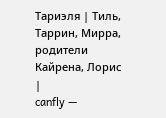Тариэля | Тиль, Таррин, Мирра, родители Кайрена, Лорис |
canfly —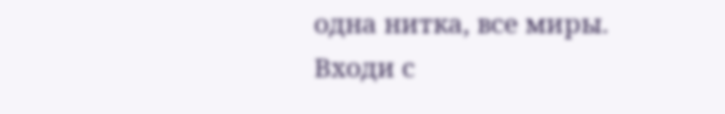одна нитка, все миры. Входи с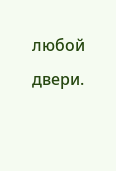любой двери.